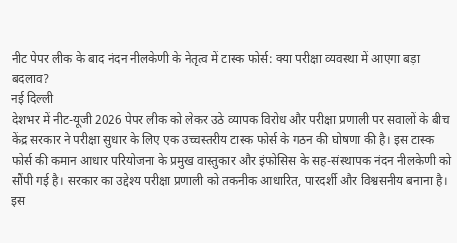नीट पेपर लीक के बाद नंदन नीलकेणी के नेतृत्व में टास्क फोर्स: क्या परीक्षा व्यवस्था में आएगा बड़ा बदलाव?
नई दिल्ली
देशभर में नीट-यूजी 2026 पेपर लीक को लेकर उठे व्यापक विरोध और परीक्षा प्रणाली पर सवालों के बीच केंद्र सरकार ने परीक्षा सुधार के लिए एक उच्चस्तरीय टास्क फोर्स के गठन की घोषणा की है। इस टास्क फोर्स की कमान आधार परियोजना के प्रमुख वास्तुकार और इंफोसिस के सह-संस्थापक नंदन नीलकेणी को सौंपी गई है। सरकार का उद्देश्य परीक्षा प्रणाली को तकनीक आधारित, पारदर्शी और विश्वसनीय बनाना है।
इस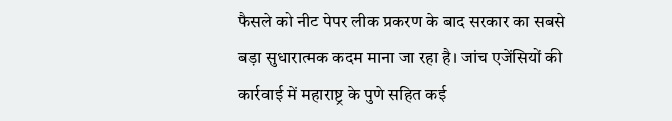फैसले को नीट पेपर लीक प्रकरण के बाद सरकार का सबसे बड़ा सुधारात्मक कदम माना जा रहा है। जांच एजेंसियों की कार्रवाई में महाराष्ट्र के पुणे सहित कई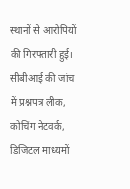स्थानों से आरोपियों की गिरफ्तारी हुई। सीबीआई की जांच में प्रश्नपत्र लीक, कोचिंग नेटवर्क, डिजिटल माध्यमों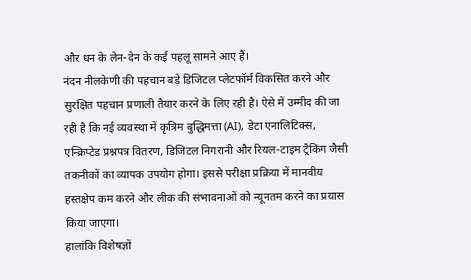और धन के लेन-देन के कई पहलू सामने आए हैं।
नंदन नीलकेणी की पहचान बड़े डिजिटल प्लेटफॉर्म विकसित करने और सुरक्षित पहचान प्रणाली तैयार करने के लिए रही है। ऐसे में उम्मीद की जा रही है कि नई व्यवस्था में कृत्रिम बुद्धिमत्ता (AI), डेटा एनालिटिक्स, एन्क्रिप्टेड प्रश्नपत्र वितरण, डिजिटल निगरानी और रियल-टाइम ट्रैकिंग जैसी तकनीकों का व्यापक उपयोग होगा। इससे परीक्षा प्रक्रिया में मानवीय हस्तक्षेप कम करने और लीक की संभावनाओं को न्यूनतम करने का प्रयास किया जाएगा।
हालांकि विशेषज्ञों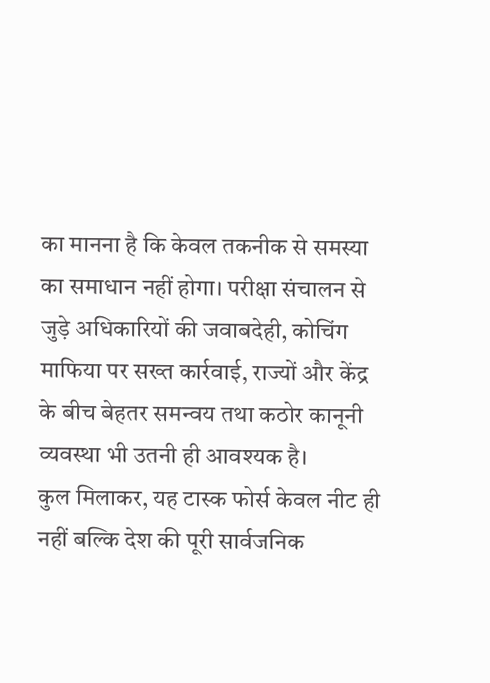का मानना है कि केवल तकनीक से समस्या का समाधान नहीं होगा। परीक्षा संचालन से जुड़े अधिकारियों की जवाबदेही, कोचिंग माफिया पर सख्त कार्रवाई, राज्यों और केंद्र के बीच बेहतर समन्वय तथा कठोर कानूनी व्यवस्था भी उतनी ही आवश्यक है।
कुल मिलाकर, यह टास्क फोर्स केवल नीट ही नहीं बल्कि देश की पूरी सार्वजनिक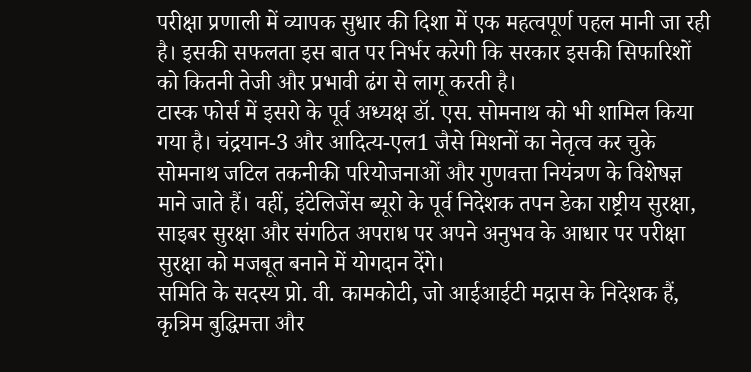परीक्षा प्रणाली में व्यापक सुधार की दिशा में एक महत्वपूर्ण पहल मानी जा रही है। इसकी सफलता इस बात पर निर्भर करेगी कि सरकार इसकी सिफारिशों को कितनी तेजी और प्रभावी ढंग से लागू करती है।
टास्क फोर्स में इसरो के पूर्व अध्यक्ष डॉ. एस. सोमनाथ को भी शामिल किया गया है। चंद्रयान-3 और आदित्य-एल1 जैसे मिशनों का नेतृत्व कर चुके सोमनाथ जटिल तकनीकी परियोजनाओं और गुणवत्ता नियंत्रण के विशेषज्ञ माने जाते हैं। वहीं, इंटेलिजेंस ब्यूरो के पूर्व निदेशक तपन डेका राष्ट्रीय सुरक्षा, साइबर सुरक्षा और संगठित अपराध पर अपने अनुभव के आधार पर परीक्षा सुरक्षा को मजबूत बनाने में योगदान देंगे।
समिति के सदस्य प्रो. वी. कामकोटी, जो आईआईटी मद्रास के निदेशक हैं, कृत्रिम बुद्धिमत्ता और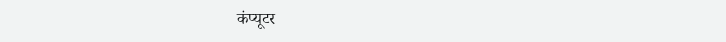कंप्यूटर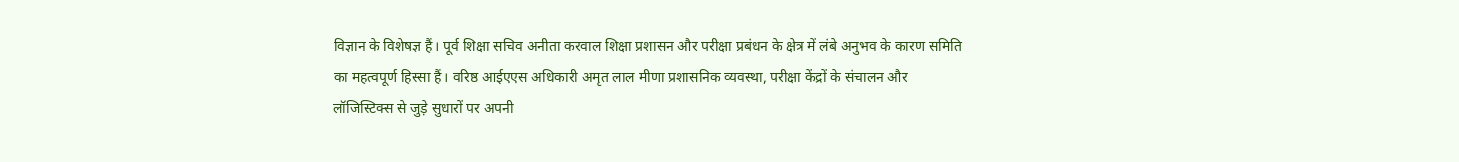विज्ञान के विशेषज्ञ हैं। पूर्व शिक्षा सचिव अनीता करवाल शिक्षा प्रशासन और परीक्षा प्रबंधन के क्षेत्र में लंबे अनुभव के कारण समिति का महत्वपूर्ण हिस्सा हैं। वरिष्ठ आईएएस अधिकारी अमृत लाल मीणा प्रशासनिक व्यवस्था, परीक्षा केंद्रों के संचालन और लॉजिस्टिक्स से जुड़े सुधारों पर अपनी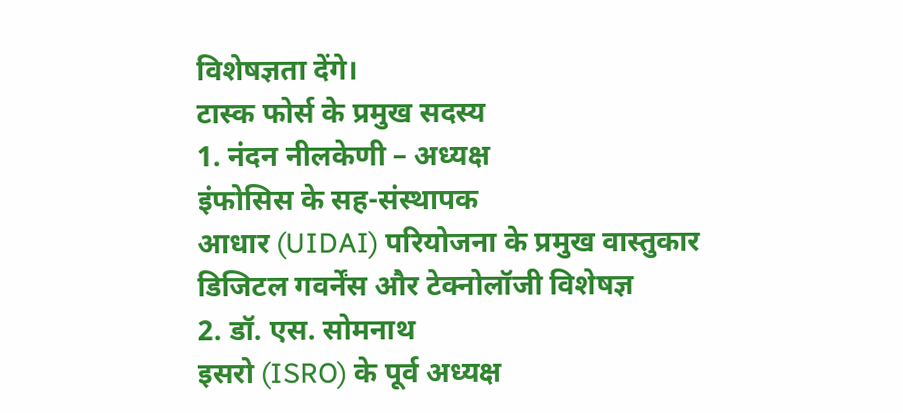विशेषज्ञता देंगे।
टास्क फोर्स के प्रमुख सदस्य
1. नंदन नीलकेणी – अध्यक्ष
इंफोसिस के सह-संस्थापक
आधार (UIDAI) परियोजना के प्रमुख वास्तुकार
डिजिटल गवर्नेंस और टेक्नोलॉजी विशेषज्ञ
2. डॉ. एस. सोमनाथ
इसरो (ISRO) के पूर्व अध्यक्ष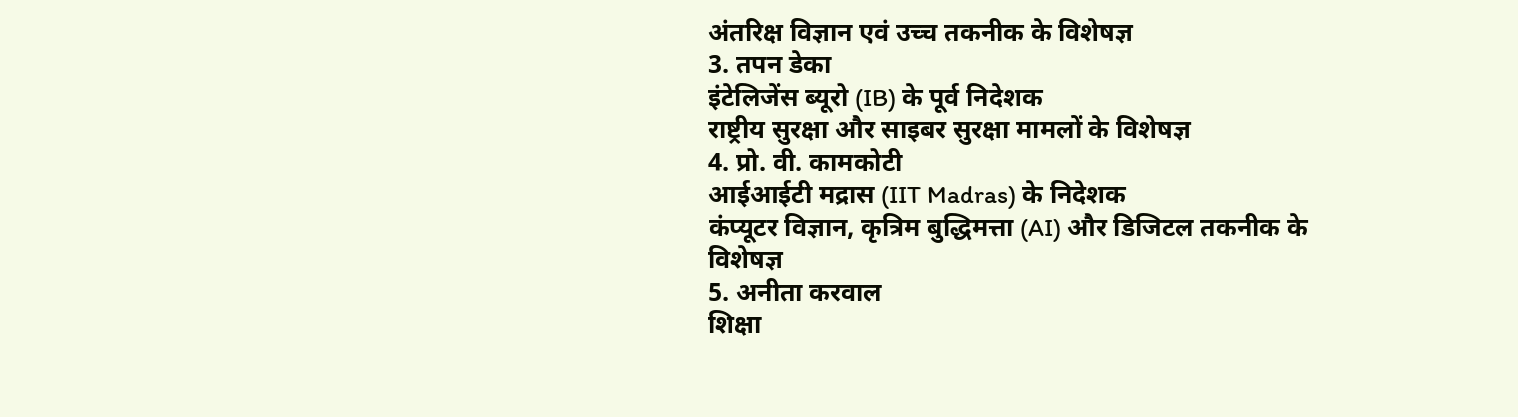अंतरिक्ष विज्ञान एवं उच्च तकनीक के विशेषज्ञ
3. तपन डेका
इंटेलिजेंस ब्यूरो (IB) के पूर्व निदेशक
राष्ट्रीय सुरक्षा और साइबर सुरक्षा मामलों के विशेषज्ञ
4. प्रो. वी. कामकोटी
आईआईटी मद्रास (IIT Madras) के निदेशक
कंप्यूटर विज्ञान, कृत्रिम बुद्धिमत्ता (AI) और डिजिटल तकनीक के विशेषज्ञ
5. अनीता करवाल
शिक्षा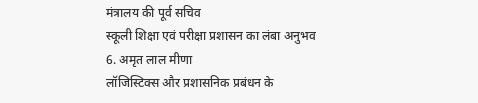मंत्रालय की पूर्व सचिव
स्कूली शिक्षा एवं परीक्षा प्रशासन का लंबा अनुभव
6. अमृत लाल मीणा
लॉजिस्टिक्स और प्रशासनिक प्रबंधन के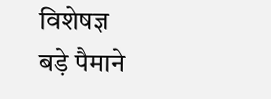विशेषज्ञ
बड़े पैमाने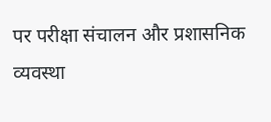पर परीक्षा संचालन और प्रशासनिक व्यवस्था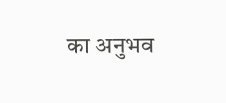का अनुभव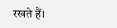रखते हैं।